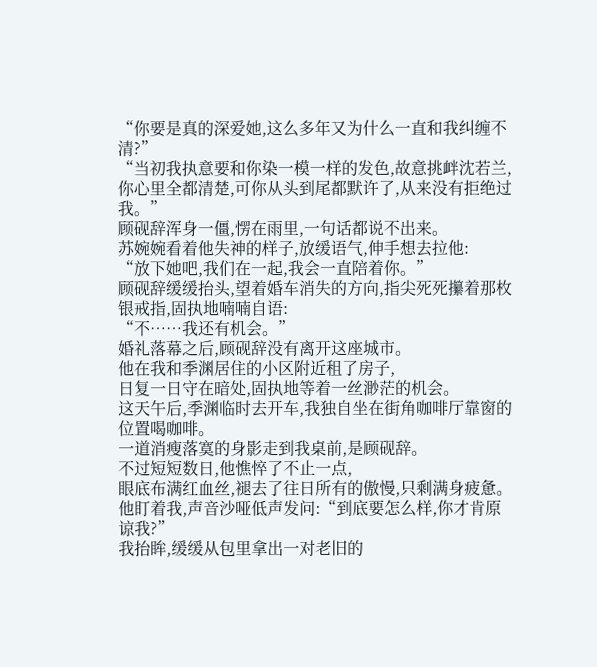“你要是真的深爱她,这么多年又为什么一直和我纠缠不清?”
“当初我执意要和你染一模一样的发色,故意挑衅沈若兰,
你心里全都清楚,可你从头到尾都默许了,从来没有拒绝过我。”
顾砚辞浑身一僵,愣在雨里,一句话都说不出来。
苏婉婉看着他失神的样子,放缓语气,伸手想去拉他:
“放下她吧,我们在一起,我会一直陪着你。”
顾砚辞缓缓抬头,望着婚车消失的方向,指尖死死攥着那枚银戒指,固执地喃喃自语:
“不……我还有机会。”
婚礼落幕之后,顾砚辞没有离开这座城市。
他在我和季渊居住的小区附近租了房子,
日复一日守在暗处,固执地等着一丝渺茫的机会。
这天午后,季渊临时去开车,我独自坐在街角咖啡厅靠窗的位置喝咖啡。
一道消瘦落寞的身影走到我桌前,是顾砚辞。
不过短短数日,他憔悴了不止一点,
眼底布满红血丝,褪去了往日所有的傲慢,只剩满身疲惫。
他盯着我,声音沙哑低声发问:“到底要怎么样,你才肯原谅我?”
我抬眸,缓缓从包里拿出一对老旧的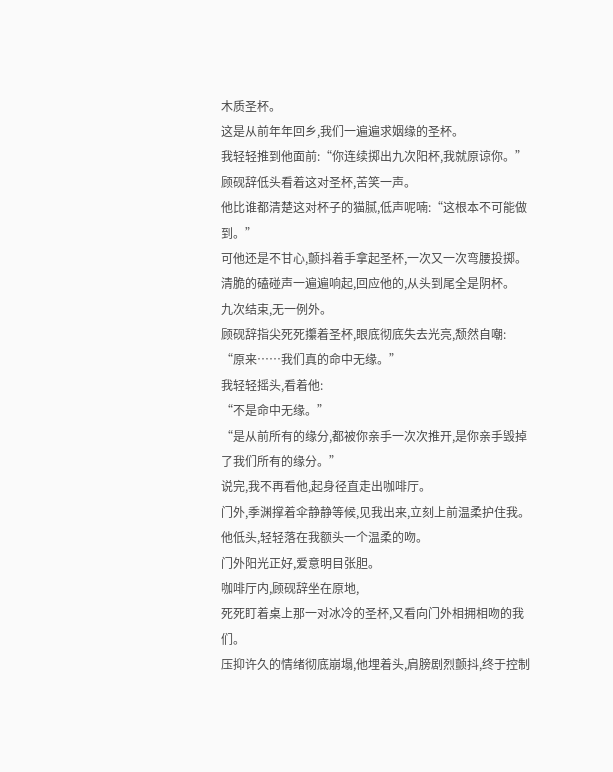木质圣杯。
这是从前年年回乡,我们一遍遍求姻缘的圣杯。
我轻轻推到他面前:“你连续掷出九次阳杯,我就原谅你。”
顾砚辞低头看着这对圣杯,苦笑一声。
他比谁都清楚这对杯子的猫腻,低声呢喃:“这根本不可能做到。”
可他还是不甘心,颤抖着手拿起圣杯,一次又一次弯腰投掷。
清脆的磕碰声一遍遍响起,回应他的,从头到尾全是阴杯。
九次结束,无一例外。
顾砚辞指尖死死攥着圣杯,眼底彻底失去光亮,颓然自嘲:
“原来……我们真的命中无缘。”
我轻轻摇头,看着他:
“不是命中无缘。”
“是从前所有的缘分,都被你亲手一次次推开,是你亲手毁掉了我们所有的缘分。”
说完,我不再看他,起身径直走出咖啡厅。
门外,季渊撑着伞静静等候,见我出来,立刻上前温柔护住我。
他低头,轻轻落在我额头一个温柔的吻。
门外阳光正好,爱意明目张胆。
咖啡厅内,顾砚辞坐在原地,
死死盯着桌上那一对冰冷的圣杯,又看向门外相拥相吻的我们。
压抑许久的情绪彻底崩塌,他埋着头,肩膀剧烈颤抖,终于控制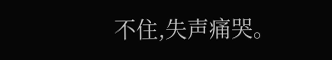不住,失声痛哭。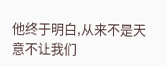他终于明白,从来不是天意不让我们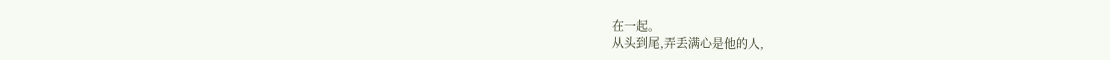在一起。
从头到尾,弄丢满心是他的人,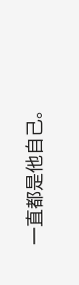一直都是他自己。